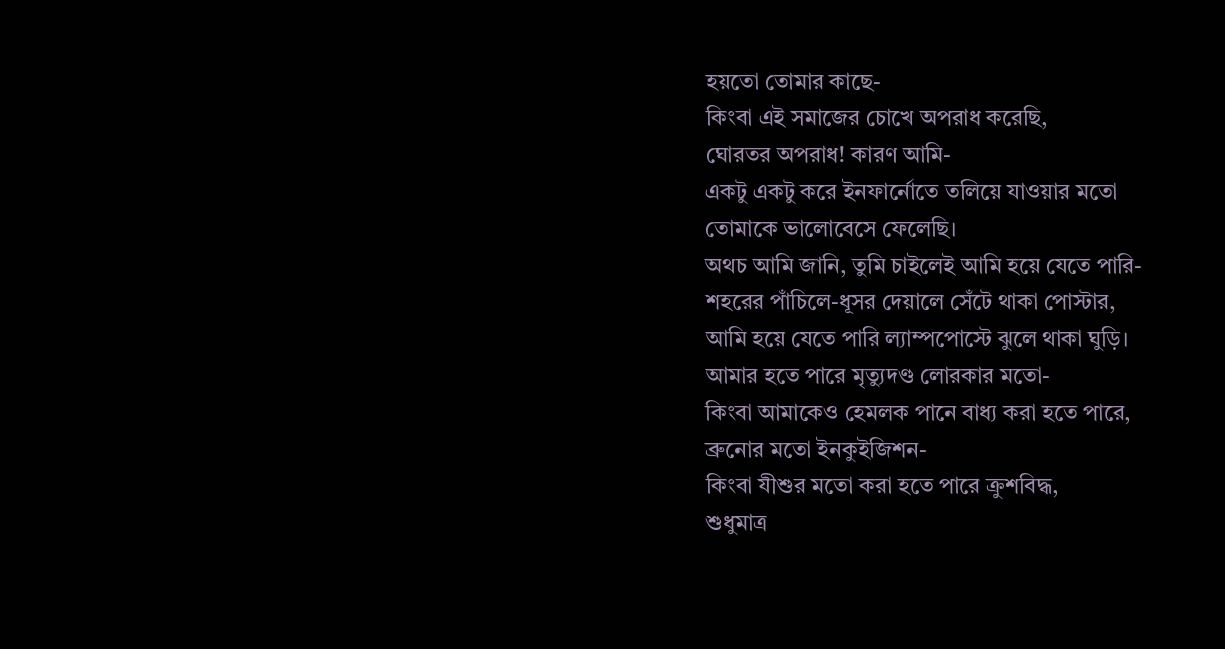হয়তো তোমার কাছে-
কিংবা এই সমাজের চোখে অপরাধ করেছি,
ঘোরতর অপরাধ! কারণ আমি-
একটু একটু করে ইনফার্নোতে তলিয়ে যাওয়ার মতো
তোমাকে ভালোবেসে ফেলেছি।
অথচ আমি জানি, তুমি চাইলেই আমি হয়ে যেতে পারি-
শহরের পাঁচিলে-ধূসর দেয়ালে সেঁটে থাকা পোস্টার,
আমি হয়ে যেতে পারি ল্যাম্পপোস্টে ঝুলে থাকা ঘুড়ি।
আমার হতে পারে মৃত্যুদণ্ড লোরকার মতো-
কিংবা আমাকেও হেমলক পানে বাধ্য করা হতে পারে,
ব্রুনোর মতো ইনকুইজিশন-
কিংবা যীশুর মতো করা হতে পারে ক্রুশবিদ্ধ,
শুধুমাত্র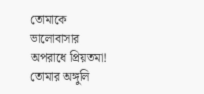তোমাকে ভালোবাসার অপরাধে প্রিয়তমা!
তোমার অঙ্গুলি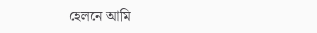হেলনে আমি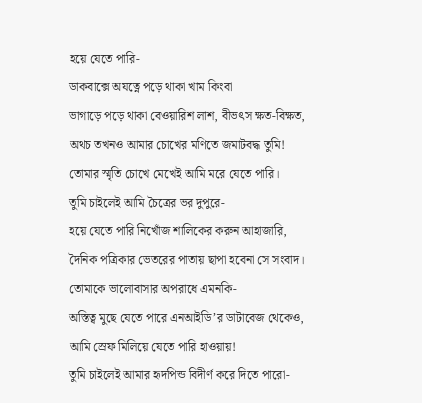হয়ে যেতে পারি-
ডাকবাক্সে অযত্নে পড়ে থাকা খাম কিংবা
ভাগাড়ে পড়ে থাকা বেওয়ারিশ লাশ, বীভৎস ক্ষত-বিক্ষত,
অথচ তখনও আমার চোখের মণিতে জমাটবদ্ধ তুমি!
তোমার স্মৃতি চোখে মেখেই আমি মরে যেতে পারি।
তুমি চাইলেই আমি চৈত্রের ভর দুপুরে-
হয়ে যেতে পারি নিখোঁজ শালিকের করুন আহাজারি,
দৈনিক পত্রিকার ভেতরের পাতায় ছাপা হবেনা সে সংবাদ।
তোমাকে ভালোবাসার অপরাধে এমনকি-
অস্তিত্ব মুছে যেতে পারে এনআইডি’র ডাটাবেজ থেকেও,
আমি স্রেফ মিলিয়ে যেতে পারি হাওয়ায়!
তুমি চাইলেই আমার হৃদপিন্ড বিদীর্ণ করে দিতে পারো-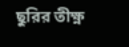ছুরির তীক্ষ্ণ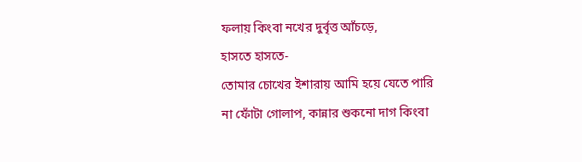ফলায় কিংবা নখের দুর্বৃত্ত আঁচড়ে,
হাসতে হাসতে-
তোমার চোখের ইশারায় আমি হয়ে যেতে পারি
না ফোঁটা গোলাপ, কান্নার শুকনো দাগ কিংবা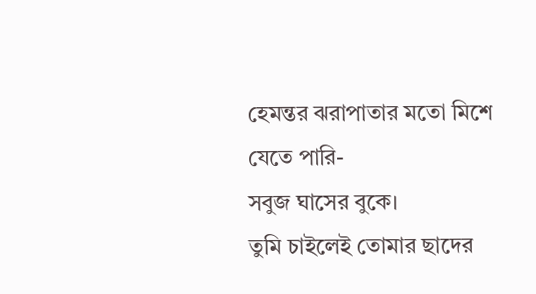হেমন্তর ঝরাপাতার মতো মিশে যেতে পারি-
সবুজ ঘাসের বুকে।
তুমি চাইলেই তোমার ছাদের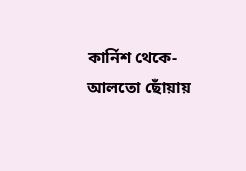কার্নিশ থেকে-
আলতো ছোঁয়ায়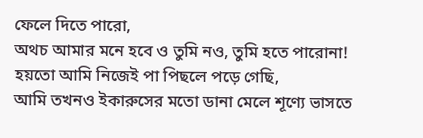ফেলে দিতে পারো,
অথচ আমার মনে হবে ও তুমি নও, তুমি হতে পারোনা!
হয়তো আমি নিজেই পা পিছলে পড়ে গেছি,
আমি তখনও ইকারুসের মতো ডানা মেলে শূণ্যে ভাসতে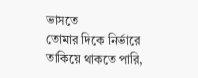ভাসতে
তোমার দিকে নির্ভারে তাকিয়ে থাকতে পারি,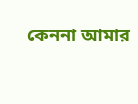কেননা আমার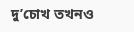দু’চোখ তখনও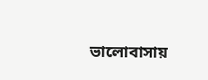ভালোবাসায়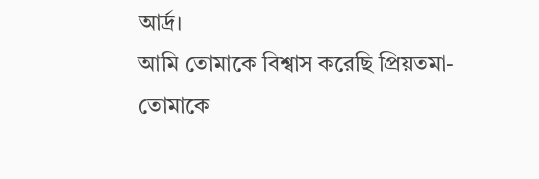আর্দ্র।
আমি তোমাকে বিশ্বাস করেছি প্রিয়তমা-
তোমাকে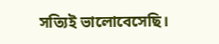সত্যিই ভালোবেসেছি।